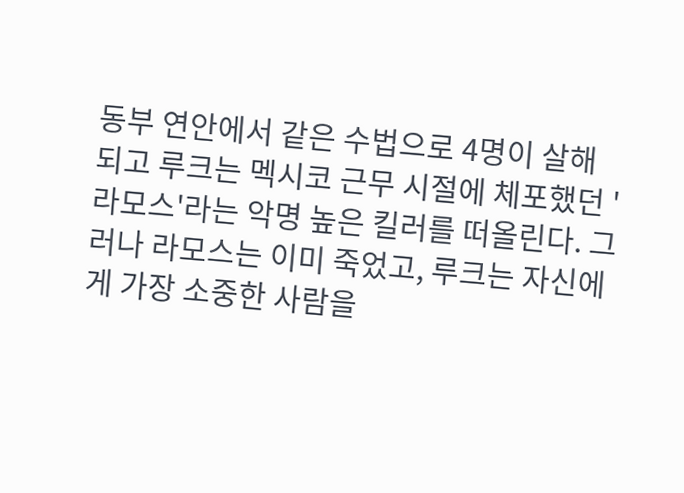동부 연안에서 같은 수법으로 4명이 살해되고 루크는 멕시코 근무 시절에 체포했던 '라모스'라는 악명 높은 킬러를 떠올린다. 그러나 라모스는 이미 죽었고, 루크는 자신에게 가장 소중한 사람을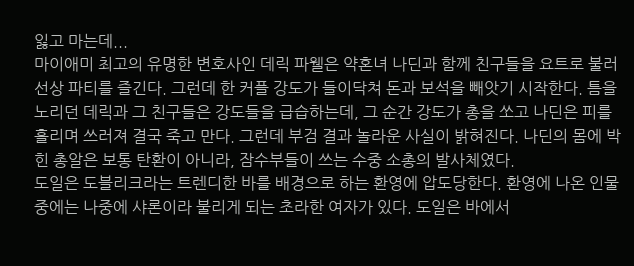잃고 마는데...
마이애미 최고의 유명한 변호사인 데릭 파웰은 약혼녀 나딘과 함께 친구들을 요트로 불러 선상 파티를 즐긴다. 그런데 한 커플 강도가 들이닥쳐 돈과 보석을 빼앗기 시작한다. 틈을 노리던 데릭과 그 친구들은 강도들을 급습하는데, 그 순간 강도가 총을 쏘고 나딘은 피를 흘리며 쓰러져 결국 죽고 만다. 그런데 부검 결과 놀라운 사실이 밝혀진다. 나딘의 몸에 박힌 총알은 보통 탄환이 아니라, 잠수부들이 쓰는 수중 소총의 발사체였다.
도일은 도블리크라는 트렌디한 바를 배경으로 하는 환영에 압도당한다. 환영에 나온 인물 중에는 나중에 샤론이라 불리게 되는 초라한 여자가 있다. 도일은 바에서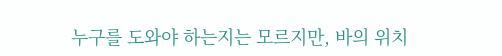누구를 도와야 하는지는 모르지만, 바의 위치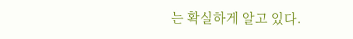는 확실하게 알고 있다.